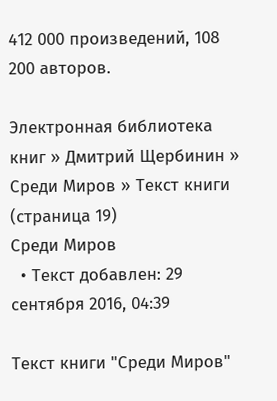412 000 произведений, 108 200 авторов.

Электронная библиотека книг » Дмитрий Щербинин » Среди Миров » Текст книги (страница 19)
Среди Миров
  • Текст добавлен: 29 сентября 2016, 04:39

Текст книги "Среди Миров"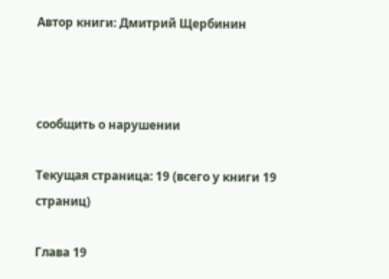Автор книги: Дмитрий Щербинин



сообщить о нарушении

Текущая страница: 19 (всего у книги 19 страниц)

Глава 19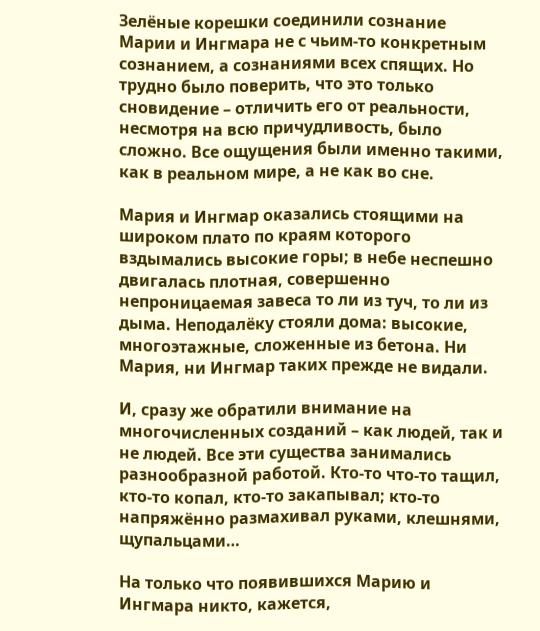Зелёные корешки соединили сознание Марии и Ингмара не с чьим-то конкретным сознанием, а сознаниями всех спящих. Но трудно было поверить, что это только сновидение – отличить его от реальности, несмотря на всю причудливость, было сложно. Все ощущения были именно такими, как в реальном мире, а не как во сне.

Мария и Ингмар оказались стоящими на широком плато по краям которого вздымались высокие горы; в небе неспешно двигалась плотная, совершенно непроницаемая завеса то ли из туч, то ли из дыма. Неподалёку стояли дома: высокие, многоэтажные, сложенные из бетона. Ни Мария, ни Ингмар таких прежде не видали.

И, сразу же обратили внимание на многочисленных созданий – как людей, так и не людей. Все эти существа занимались разнообразной работой. Кто-то что-то тащил, кто-то копал, кто-то закапывал; кто-то напряжённо размахивал руками, клешнями, щупальцами…

На только что появившихся Марию и Ингмара никто, кажется,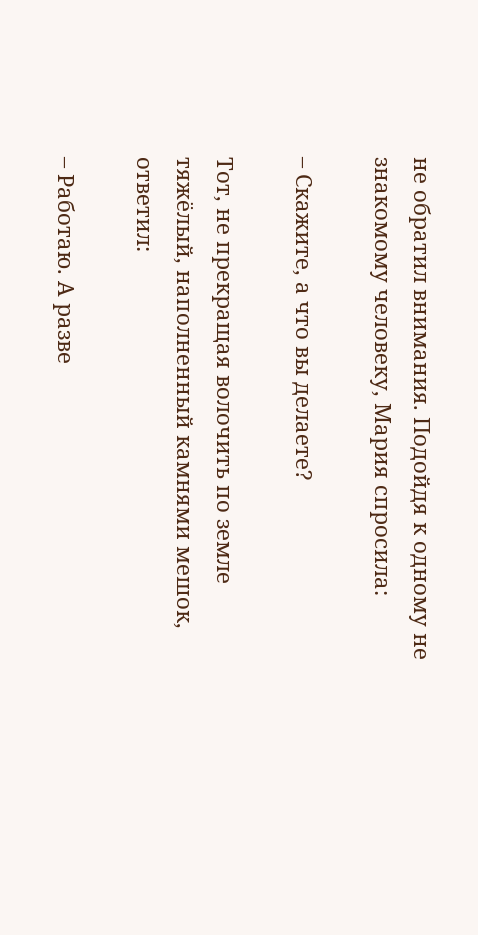не обратил внимания. Подойдя к одному не знакомому человеку, Мария спросила:

– Скажите, а что вы делаете?

Тот, не прекращая волочить по земле тяжёлый, наполненный камнями мешок, ответил:

– Работаю. А разве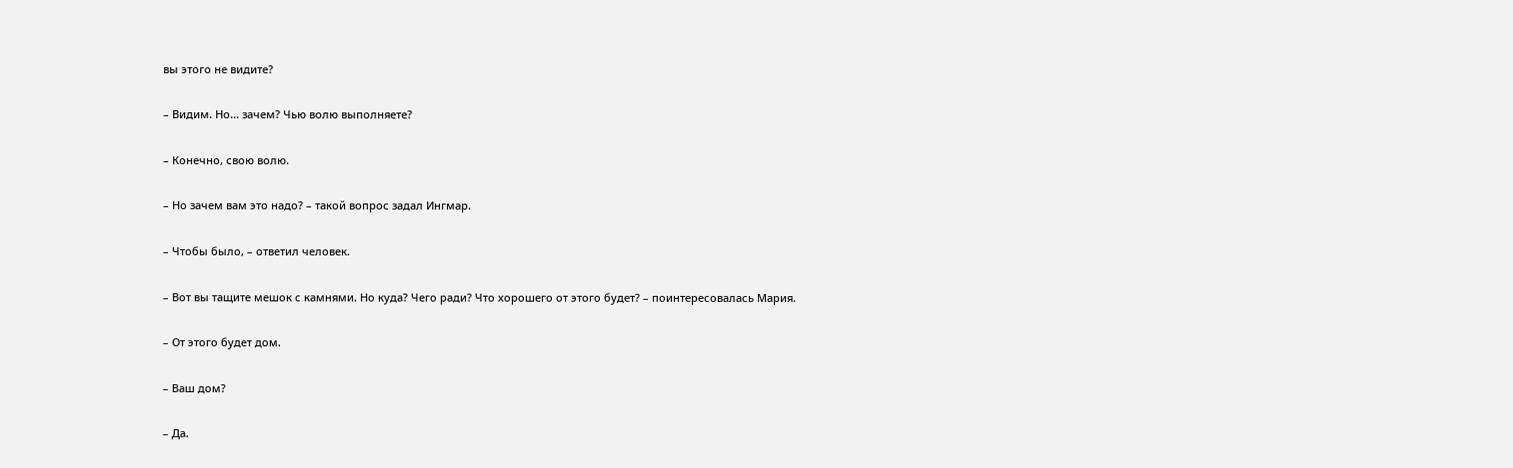вы этого не видите?

– Видим. Но… зачем? Чью волю выполняете?

– Конечно, свою волю.

– Но зачем вам это надо? – такой вопрос задал Ингмар.

– Чтобы было, – ответил человек.

– Вот вы тащите мешок с камнями. Но куда? Чего ради? Что хорошего от этого будет? – поинтересовалась Мария.

– От этого будет дом.

– Ваш дом?

– Да.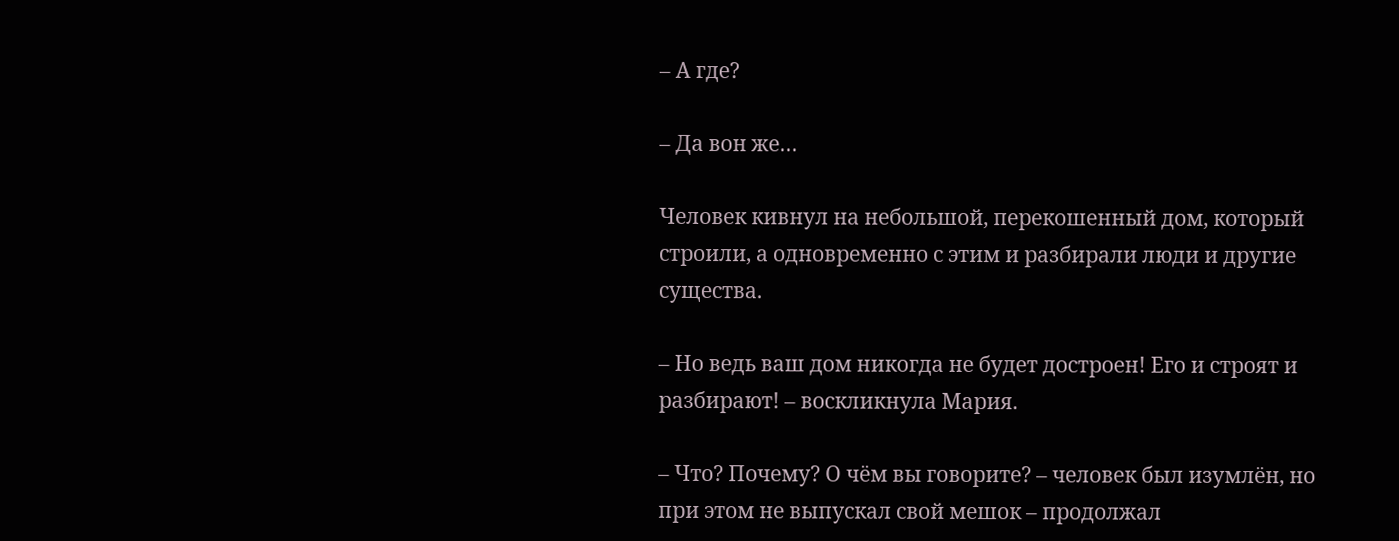– А где?

– Да вон же…

Человек кивнул на небольшой, перекошенный дом, который строили, а одновременно с этим и разбирали люди и другие существа.

– Но ведь ваш дом никогда не будет достроен! Его и строят и разбирают! – воскликнула Мария.

– Что? Почему? О чём вы говорите? – человек был изумлён, но при этом не выпускал свой мешок – продолжал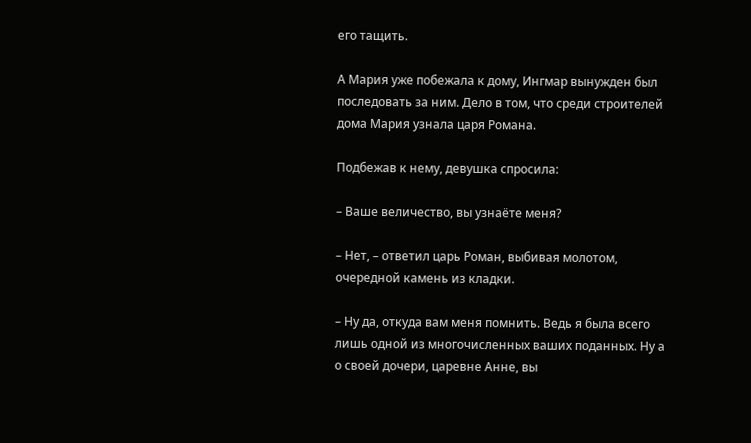его тащить.

А Мария уже побежала к дому, Ингмар вынужден был последовать за ним. Дело в том, что среди строителей дома Мария узнала царя Романа.

Подбежав к нему, девушка спросила:

– Ваше величество, вы узнаёте меня?

– Нет, – ответил царь Роман, выбивая молотом, очередной камень из кладки.

– Ну да, откуда вам меня помнить. Ведь я была всего лишь одной из многочисленных ваших поданных. Ну а о своей дочери, царевне Анне, вы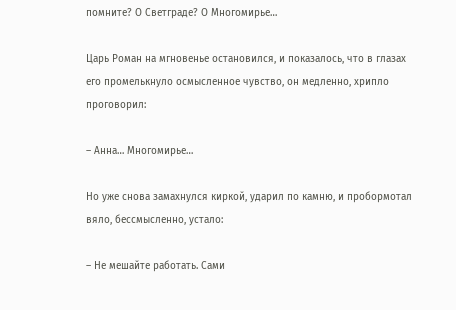помните? О Светграде? О Многомирье…

Царь Роман на мгновенье остановился, и показалось, что в глазах его промелькнуло осмысленное чувство, он медленно, хрипло проговорил:

– Анна… Многомирье…

Но уже снова замахнулся киркой, ударил по камню, и пробормотал вяло, бессмысленно, устало:

– Не мешайте работать. Сами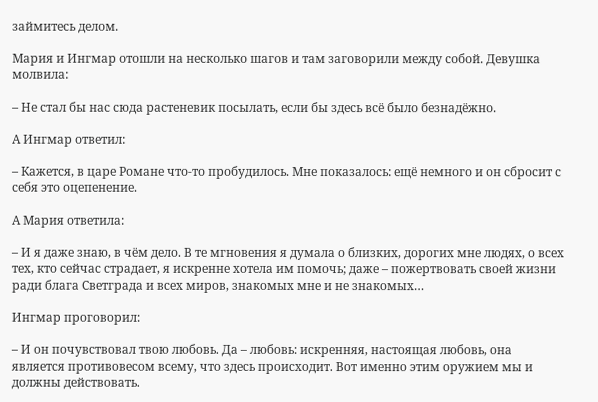займитесь делом.

Мария и Ингмар отошли на несколько шагов и там заговорили между собой. Девушка молвила:

– Не стал бы нас сюда растеневик посылать, если бы здесь всё было безнадёжно.

А Ингмар ответил:

– Кажется, в царе Романе что-то пробудилось. Мне показалось: ещё немного и он сбросит с себя это оцепенение.

А Мария ответила:

– И я даже знаю, в чём дело. В те мгновения я думала о близких, дорогих мне людях, о всех тех, кто сейчас страдает, я искренне хотела им помочь; даже – пожертвовать своей жизни ради блага Светграда и всех миров, знакомых мне и не знакомых…

Ингмар проговорил:

– И он почувствовал твою любовь. Да – любовь: искренняя, настоящая любовь, она является противовесом всему, что здесь происходит. Вот именно этим оружием мы и должны действовать.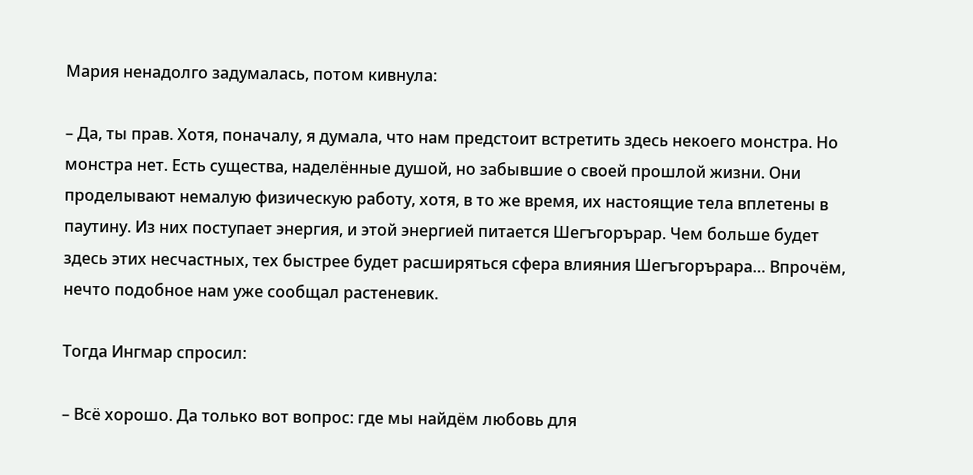Мария ненадолго задумалась, потом кивнула:

– Да, ты прав. Хотя, поначалу, я думала, что нам предстоит встретить здесь некоего монстра. Но монстра нет. Есть существа, наделённые душой, но забывшие о своей прошлой жизни. Они проделывают немалую физическую работу, хотя, в то же время, их настоящие тела вплетены в паутину. Из них поступает энергия, и этой энергией питается Шегъгорърар. Чем больше будет здесь этих несчастных, тех быстрее будет расширяться сфера влияния Шегъгорърара… Впрочём, нечто подобное нам уже сообщал растеневик.

Тогда Ингмар спросил:

– Всё хорошо. Да только вот вопрос: где мы найдём любовь для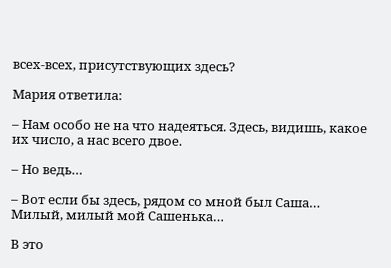всех-всех, присутствующих здесь?

Мария ответила:

– Нам особо не на что надеяться. Здесь, видишь, какое их число, а нас всего двое.

– Но ведь…

– Вот если бы здесь, рядом со мной был Саша… Милый, милый мой Сашенька…

В это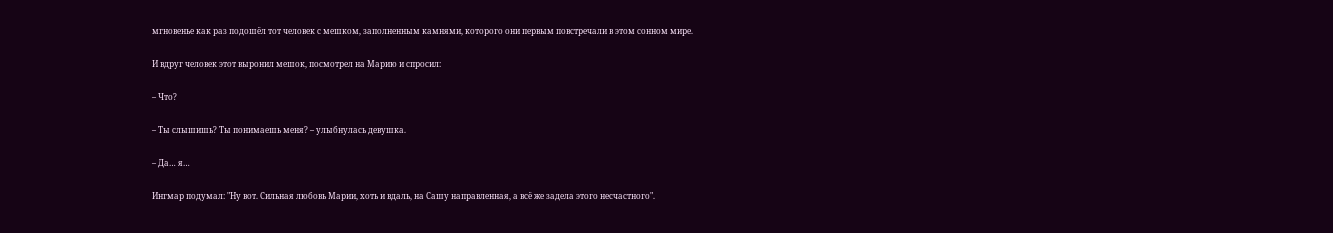мгновенье как раз подошёл тот человек с мешком, заполненным камнями, которого они первым повстречали в этом сонном мире.

И вдруг человек этот выронил мешок, посмотрел на Марию и спросил:

– Что?

– Ты слышишь? Ты понимаешь меня? – улыбнулась девушка.

– Да… я…

Ингмар подумал: "Ну вот. Сильная любовь Марии, хоть и вдаль, на Сашу направленная, а всё же задела этого несчастного".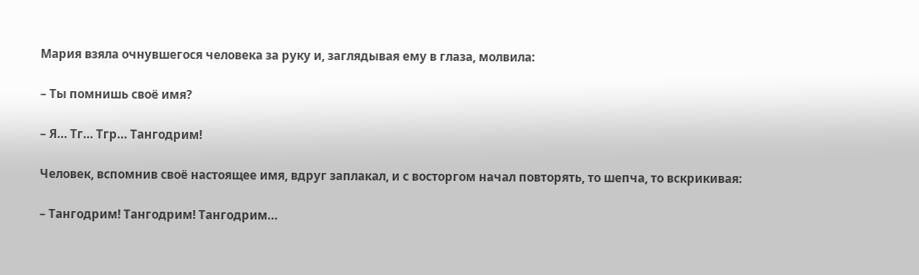Мария взяла очнувшегося человека за руку и, заглядывая ему в глаза, молвила:

– Ты помнишь своё имя?

– Я… Тг… Тгр… Тангодрим!

Человек, вспомнив своё настоящее имя, вдруг заплакал, и с восторгом начал повторять, то шепча, то вскрикивая:

– Тангодрим! Тангодрим! Тангодрим…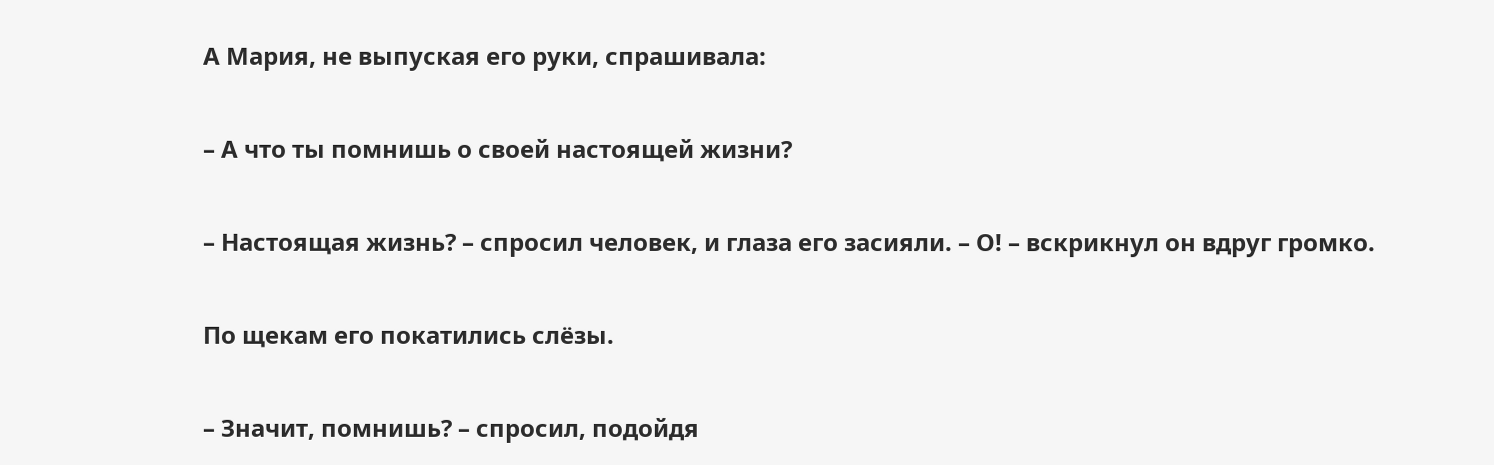А Мария, не выпуская его руки, спрашивала:

– А что ты помнишь о своей настоящей жизни?

– Настоящая жизнь? – спросил человек, и глаза его засияли. – О! – вскрикнул он вдруг громко.

По щекам его покатились слёзы.

– Значит, помнишь? – спросил, подойдя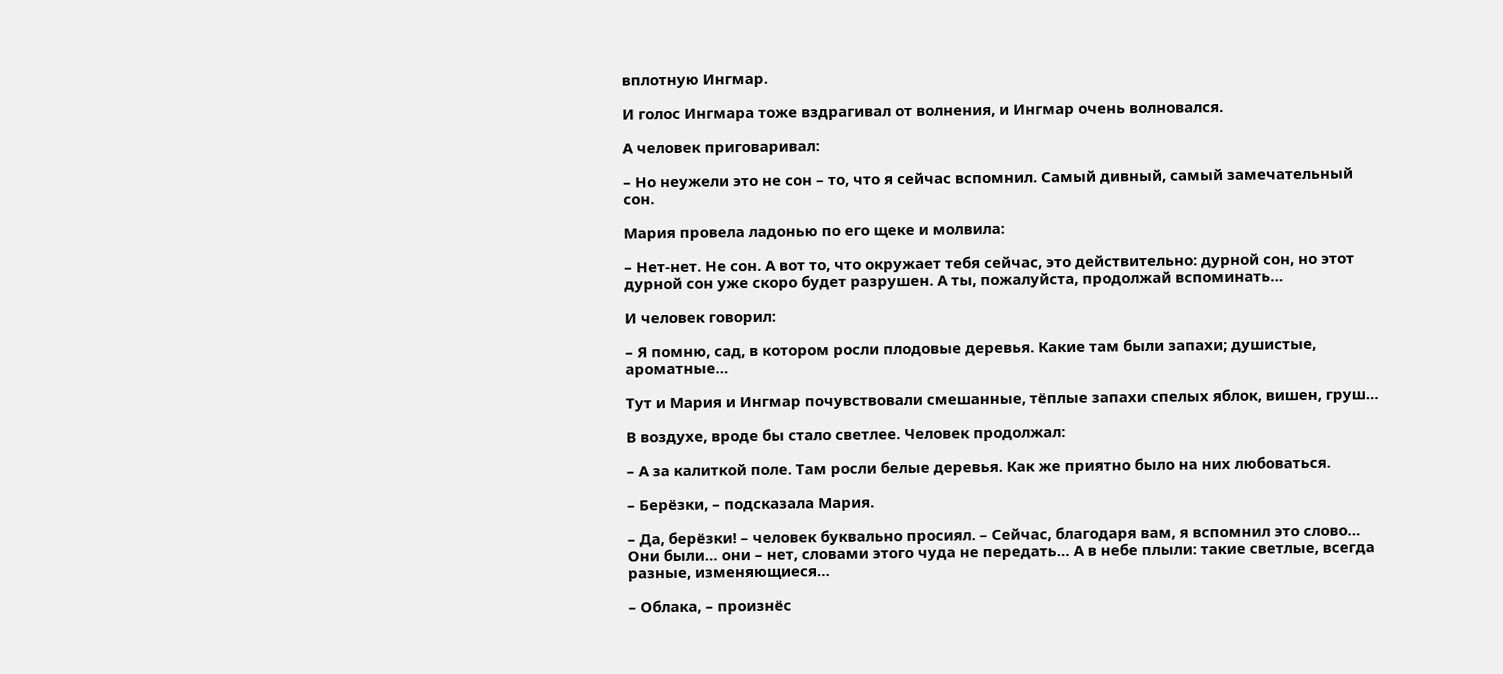вплотную Ингмар.

И голос Ингмара тоже вздрагивал от волнения, и Ингмар очень волновался.

А человек приговаривал:

– Но неужели это не сон – то, что я сейчас вспомнил. Самый дивный, самый замечательный сон.

Мария провела ладонью по его щеке и молвила:

– Нет-нет. Не сон. А вот то, что окружает тебя сейчас, это действительно: дурной сон, но этот дурной сон уже скоро будет разрушен. А ты, пожалуйста, продолжай вспоминать…

И человек говорил:

– Я помню, сад, в котором росли плодовые деревья. Какие там были запахи; душистые, ароматные…

Тут и Мария и Ингмар почувствовали смешанные, тёплые запахи спелых яблок, вишен, груш…

В воздухе, вроде бы стало светлее. Человек продолжал:

– А за калиткой поле. Там росли белые деревья. Как же приятно было на них любоваться.

– Берёзки, – подсказала Мария.

– Да, берёзки! – человек буквально просиял. – Сейчас, благодаря вам, я вспомнил это слово… Они были… они – нет, словами этого чуда не передать… А в небе плыли: такие светлые, всегда разные, изменяющиеся…

– Облака, – произнёс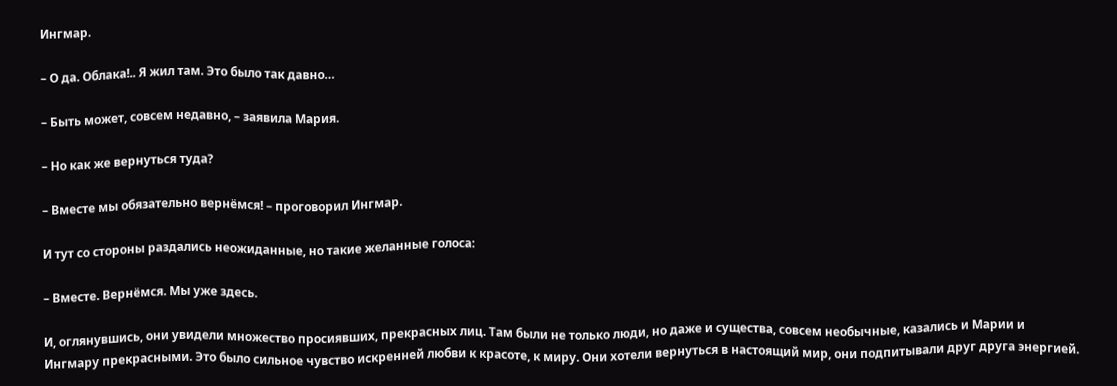Ингмар.

– О да. Облака!.. Я жил там. Это было так давно…

– Быть может, совсем недавно, – заявила Мария.

– Но как же вернуться туда?

– Вместе мы обязательно вернёмся! – проговорил Ингмар.

И тут со стороны раздались неожиданные, но такие желанные голоса:

– Вместе. Вернёмся. Мы уже здесь.

И, оглянувшись, они увидели множество просиявших, прекрасных лиц. Там были не только люди, но даже и существа, совсем необычные, казались и Марии и Ингмару прекрасными. Это было сильное чувство искренней любви к красоте, к миру. Они хотели вернуться в настоящий мир, они подпитывали друг друга энергией.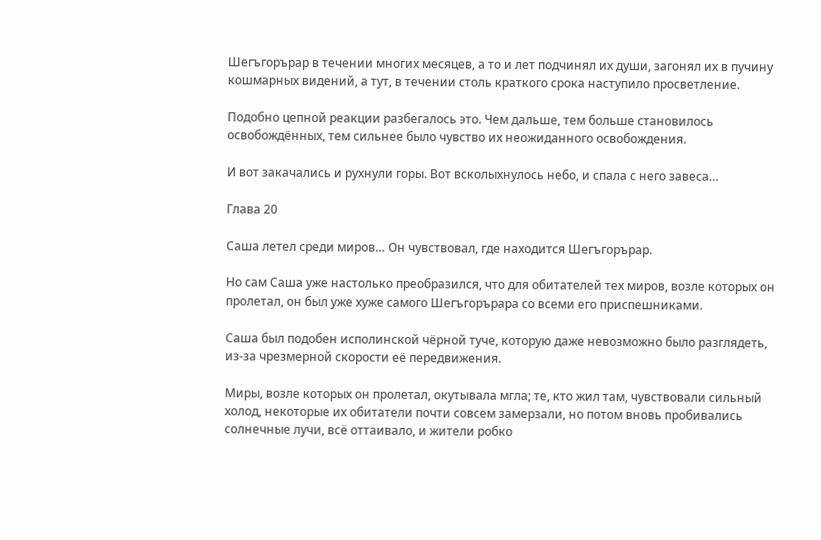Шегъгорърар в течении многих месяцев, а то и лет подчинял их души, загонял их в пучину кошмарных видений, а тут, в течении столь краткого срока наступило просветление.

Подобно цепной реакции разбегалось это. Чем дальше, тем больше становилось освобождённых, тем сильнее было чувство их неожиданного освобождения.

И вот закачались и рухнули горы. Вот всколыхнулось небо, и спала с него завеса…

Глава 20

Саша летел среди миров… Он чувствовал, где находится Шегъгорърар.

Но сам Саша уже настолько преобразился, что для обитателей тех миров, возле которых он пролетал, он был уже хуже самого Шегъгорърара со всеми его приспешниками.

Саша был подобен исполинской чёрной туче, которую даже невозможно было разглядеть, из-за чрезмерной скорости её передвижения.

Миры, возле которых он пролетал, окутывала мгла; те, кто жил там, чувствовали сильный холод, некоторые их обитатели почти совсем замерзали, но потом вновь пробивались солнечные лучи, всё оттаивало, и жители робко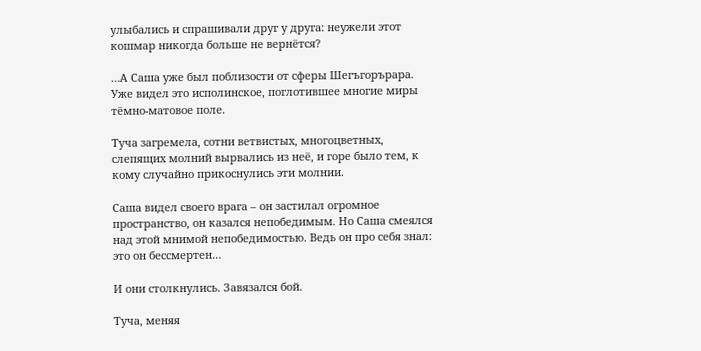улыбались и спрашивали друг у друга: неужели этот кошмар никогда больше не вернётся?

…А Саша уже был поблизости от сферы Шегъгорърара. Уже видел это исполинское, поглотившее многие миры тёмно-матовое поле.

Туча загремела, сотни ветвистых, многоцветных, слепящих молний вырвались из неё, и горе было тем, к кому случайно прикоснулись эти молнии.

Саша видел своего врага – он застилал огромное пространство, он казался непобедимым. Но Саша смеялся над этой мнимой непобедимостью. Ведь он про себя знал: это он бессмертен…

И они столкнулись. Завязался бой.

Туча, меняя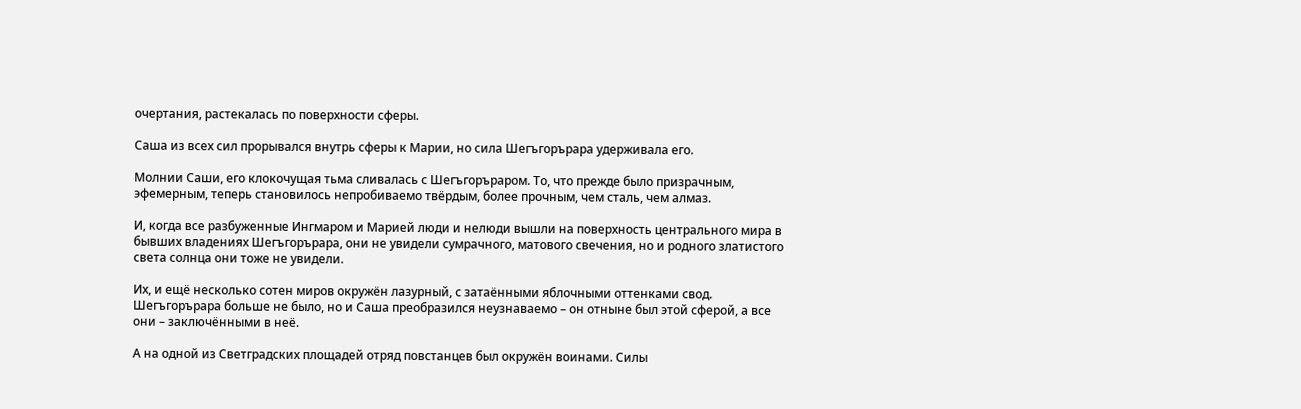очертания, растекалась по поверхности сферы.

Саша из всех сил прорывался внутрь сферы к Марии, но сила Шегъгорърара удерживала его.

Молнии Саши, его клокочущая тьма сливалась с Шегъгоръраром. То, что прежде было призрачным, эфемерным, теперь становилось непробиваемо твёрдым, более прочным, чем сталь, чем алмаз.

И, когда все разбуженные Ингмаром и Марией люди и нелюди вышли на поверхность центрального мира в бывших владениях Шегъгорърара, они не увидели сумрачного, матового свечения, но и родного златистого света солнца они тоже не увидели.

Их, и ещё несколько сотен миров окружён лазурный, с затаёнными яблочными оттенками свод. Шегъгорърара больше не было, но и Саша преобразился неузнаваемо – он отныне был этой сферой, а все они – заключёнными в неё.

А на одной из Светградских площадей отряд повстанцев был окружён воинами. Силы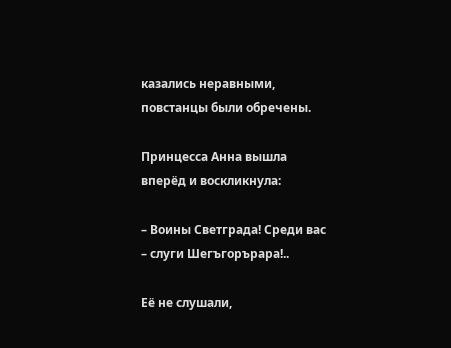казались неравными, повстанцы были обречены.

Принцесса Анна вышла вперёд и воскликнула:

– Воины Светграда! Среди вас – слуги Шегъгорърара!..

Её не слушали,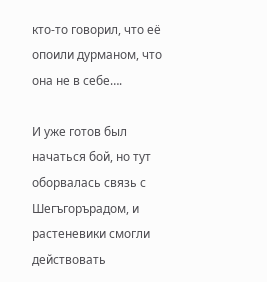кто-то говорил, что её опоили дурманом, что она не в себе….

И уже готов был начаться бой, но тут оборвалась связь с Шегъгорърадом, и растеневики смогли действовать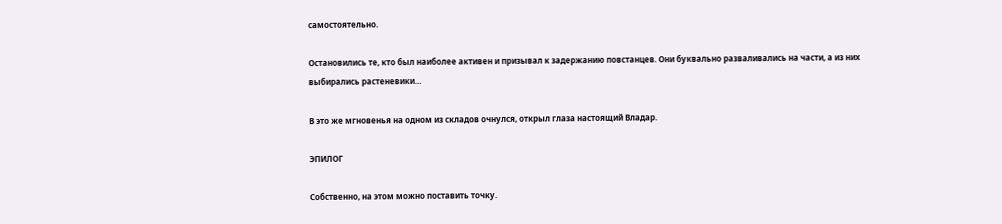самостоятельно.

Остановились те, кто был наиболее активен и призывал к задержанию повстанцев. Они буквально разваливались на части, а из них выбирались растеневики…

В это же мгновенья на одном из складов очнулся, открыл глаза настоящий Владар.

ЭПИЛОГ

Собственно, на этом можно поставить точку.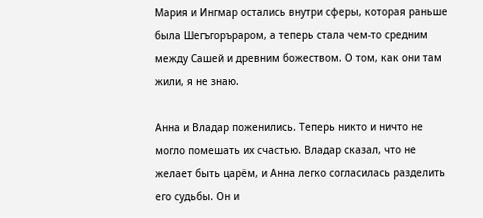Мария и Ингмар остались внутри сферы, которая раньше была Шегъгоръраром, а теперь стала чем-то средним между Сашей и древним божеством. О том, как они там жили, я не знаю.

Анна и Владар поженились. Теперь никто и ничто не могло помешать их счастью. Владар сказал, что не желает быть царём, и Анна легко согласилась разделить его судьбы. Он и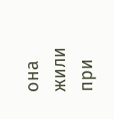она жили при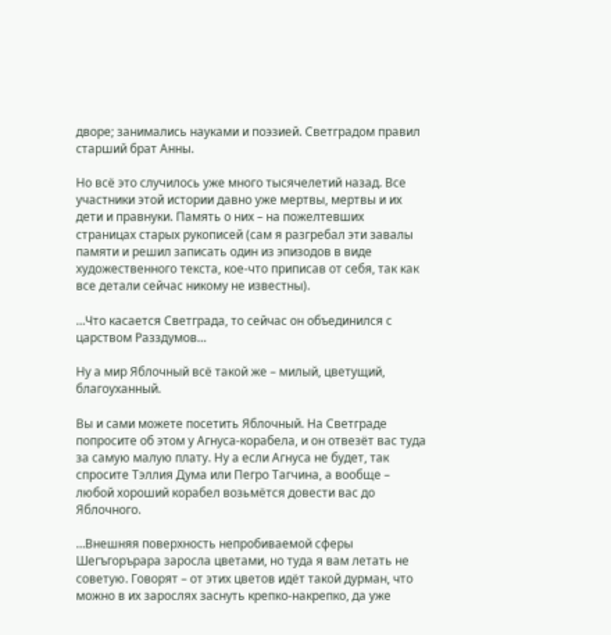дворе; занимались науками и поэзией. Светградом правил старший брат Анны.

Но всё это случилось уже много тысячелетий назад. Все участники этой истории давно уже мертвы, мертвы и их дети и правнуки. Память о них – на пожелтевших страницах старых рукописей (сам я разгребал эти завалы памяти и решил записать один из эпизодов в виде художественного текста, кое-что приписав от себя, так как все детали сейчас никому не известны).

…Что касается Светграда, то сейчас он объединился с царством Разздумов…

Ну а мир Яблочный всё такой же – милый, цветущий, благоуханный.

Вы и сами можете посетить Яблочный. На Светграде попросите об этом у Агнуса-корабела, и он отвезёт вас туда за самую малую плату. Ну а если Агнуса не будет, так спросите Тэллия Дума или Пегро Тагчина, а вообще – любой хороший корабел возьмётся довести вас до Яблочного.

…Внешняя поверхность непробиваемой сферы Шегъгорърара заросла цветами, но туда я вам летать не советую. Говорят – от этих цветов идёт такой дурман, что можно в их зарослях заснуть крепко-накрепко, да уже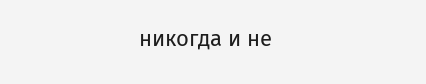никогда и не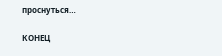проснуться…

КОНЕЦ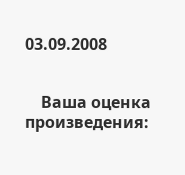03.09.2008


    Ваша оценка произведения: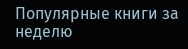Популярные книги за неделю